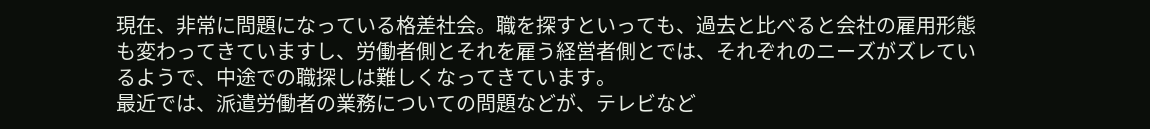現在、非常に問題になっている格差社会。職を探すといっても、過去と比べると会社の雇用形態も変わってきていますし、労働者側とそれを雇う経営者側とでは、それぞれのニーズがズレているようで、中途での職探しは難しくなってきています。
最近では、派遣労働者の業務についての問題などが、テレビなど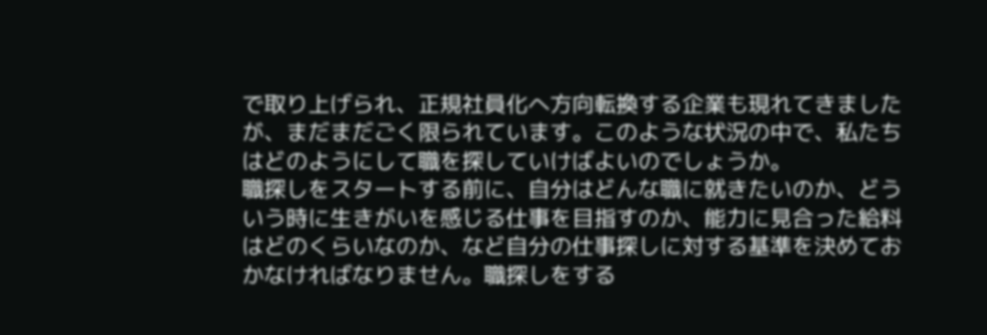で取り上げられ、正規社員化へ方向転換する企業も現れてきましたが、まだまだごく限られています。このような状況の中で、私たちはどのようにして職を探していけばよいのでしょうか。
職探しをスタートする前に、自分はどんな職に就きたいのか、どういう時に生きがいを感じる仕事を目指すのか、能力に見合った給料はどのくらいなのか、など自分の仕事探しに対する基準を決めておかなければなりません。職探しをする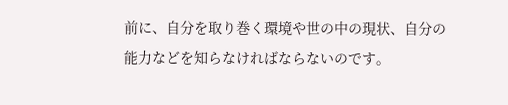前に、自分を取り巻く環境や世の中の現状、自分の能力などを知らなければならないのです。